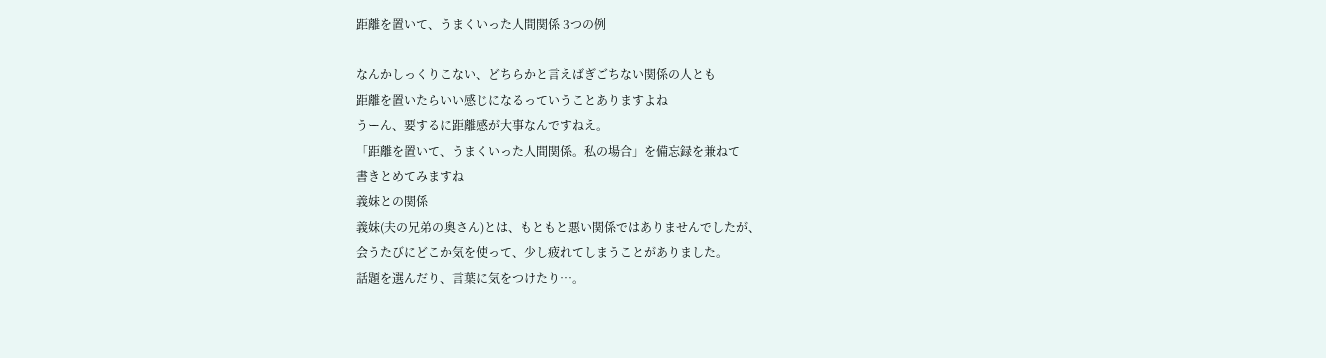距離を置いて、うまくいった人間関係 3つの例

なんかしっくりこない、どちらかと言えばぎごちない関係の人とも
距離を置いたらいい感じになるっていうことありますよね
うーん、要するに距離感が大事なんですねえ。
「距離を置いて、うまくいった人間関係。私の場合」を備忘録を兼ねて
書きとめてみますね
義妹との関係
義妹(夫の兄弟の奥さん)とは、もともと悪い関係ではありませんでしたが、
会うたびにどこか気を使って、少し疲れてしまうことがありました。
話題を選んだり、言葉に気をつけたり…。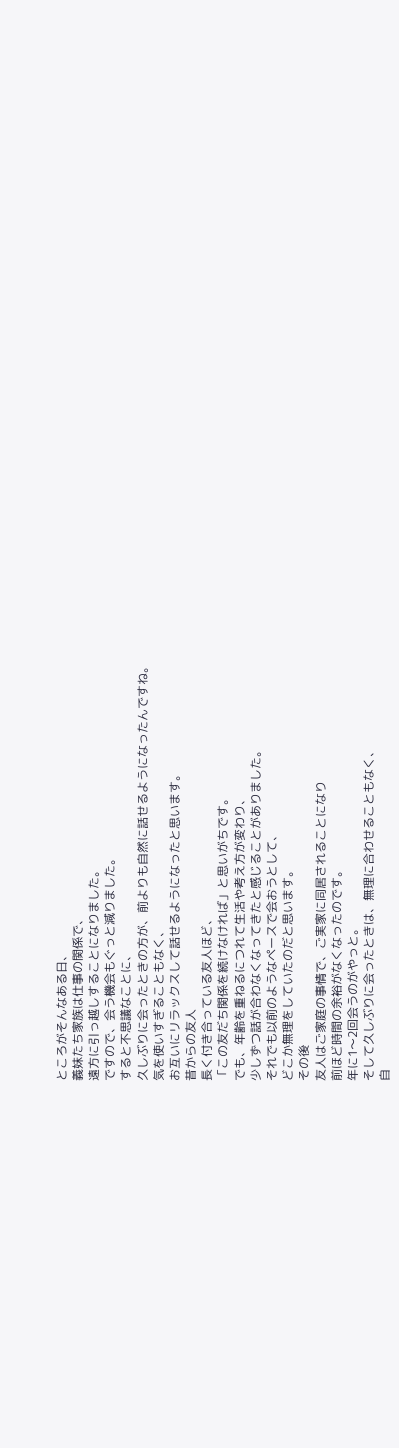ところがそんなある日、
義妹たち家族は仕事の関係で、
遠方に引っ越しすることになりました。
ですので、会う機会もぐっと減りました。
すると不思議なことに、
久しぶりに会ったときの方が、前よりも自然に話せるようになったんですね。
気を使いすぎることもなく、
お互いにリラックスして話せるようになったと思います。
昔からの友人
長く付き合っている友人ほど、
「この友だち関係を続けなければ」と思いがちです。
でも、年齢を重ねるにつれて生活や考え方が変わり、
少しずつ話が合わなくなってきたと感じることがありました。
それでも以前のようなペースで会おうとして、
どこか無理をしていたのだと思います。
その後
友人はご家庭の事情で、ご実家に同居されることになり
前ほど時間の余裕がなくなったのです。
年に1〜2回会うのがやっと。
そして久しぶりに会ったときは、無理に合わせることもなく、
自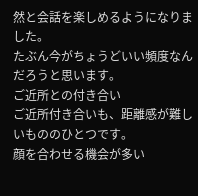然と会話を楽しめるようになりました。
たぶん今がちょうどいい頻度なんだろうと思います。
ご近所との付き合い
ご近所付き合いも、距離感が難しいもののひとつです。
顔を合わせる機会が多い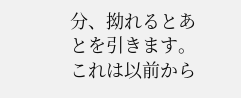分、拗れるとあとを引きます。
これは以前から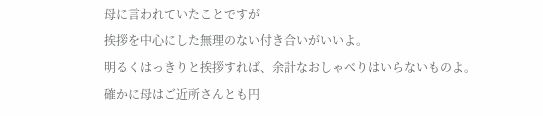母に言われていたことですが
挨拶を中心にした無理のない付き合いがいいよ。
明るくはっきりと挨拶すれば、余計なおしゃべりはいらないものよ。
確かに母はご近所さんとも円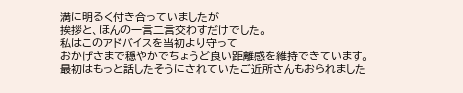満に明るく付き合っていましたが
挨拶と、ほんの一言二言交わすだけでした。
私はこのアドバイスを当初より守って
おかげさまで穏やかでちょうど良い距離感を維持できています。
最初はもっと話したそうにされていたご近所さんもおられました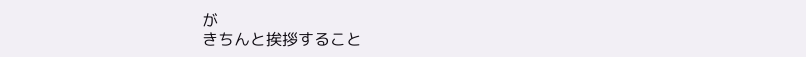が
きちんと挨拶すること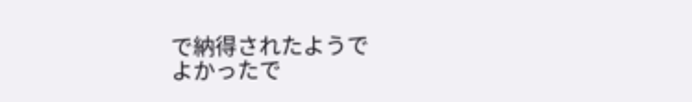で納得されたようで
よかったで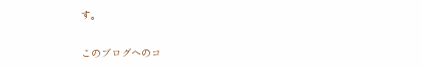す。

このブログへのコ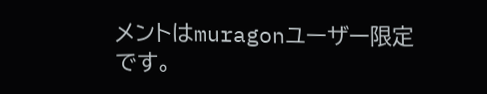メントはmuragonユーザー限定です。